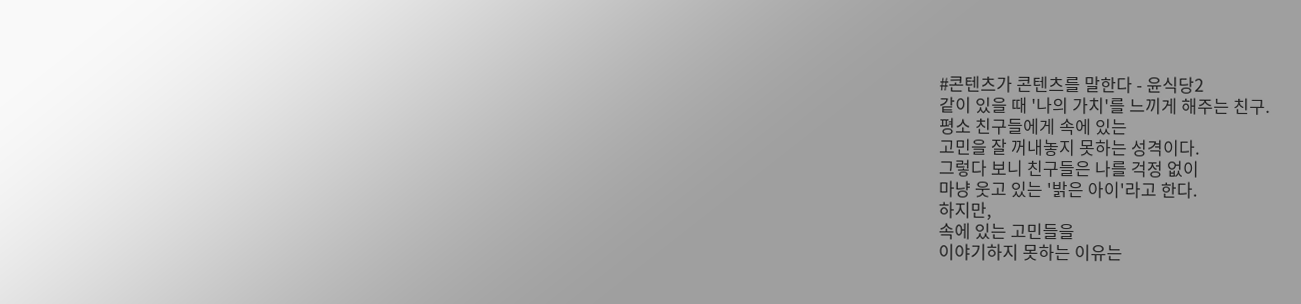#콘텐츠가 콘텐츠를 말한다 - 윤식당2
같이 있을 때 '나의 가치'를 느끼게 해주는 친구.
평소 친구들에게 속에 있는
고민을 잘 꺼내놓지 못하는 성격이다.
그렇다 보니 친구들은 나를 걱정 없이
마냥 웃고 있는 '밝은 아이'라고 한다.
하지만,
속에 있는 고민들을
이야기하지 못하는 이유는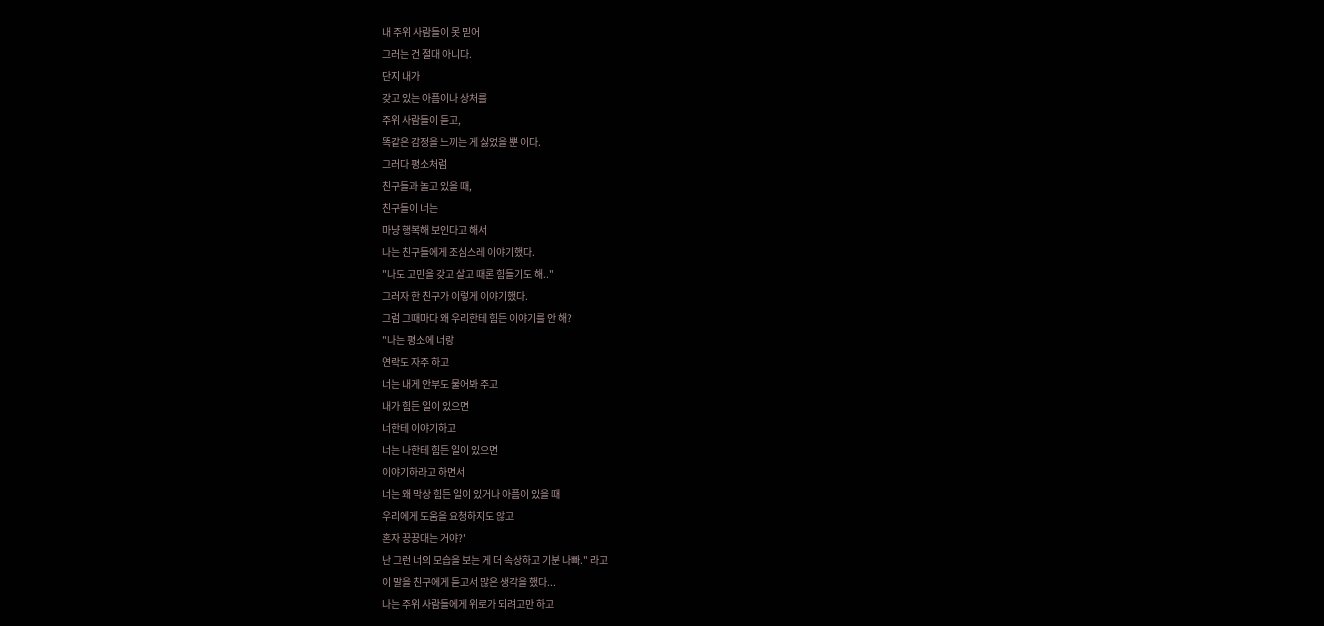내 주위 사람들이 못 믿어
그러는 건 절대 아니다.
단지 내가
갖고 있는 아픔이나 상처를
주위 사람들이 듣고,
똑같은 감정을 느끼는 게 싫었을 뿐 이다.
그러다 평소처럼
친구들과 놀고 있을 때,
친구들이 너는
마냥 행복해 보인다고 해서
나는 친구들에게 조심스레 이야기했다.
"나도 고민을 갖고 살고 때론 힘들기도 해.."
그러자 한 친구가 이렇게 이야기했다.
그럼 그때마다 왜 우리한테 힘든 이야기를 안 해?
"나는 평소에 너랑
연락도 자주 하고
너는 내게 안부도 물어봐 주고
내가 힘든 일이 있으면
너한테 이야기하고
너는 나한테 힘든 일이 있으면
이야기하라고 하면서
너는 왜 막상 힘든 일이 있거나 아픔이 있을 때
우리에게 도움을 요청하지도 않고
혼자 끙끙대는 거야?'
난 그런 너의 모습을 보는 게 더 속상하고 기분 나빠." 라고
이 말을 친구에게 듣고서 많은 생각을 했다...
나는 주위 사람들에게 위로가 되려고만 하고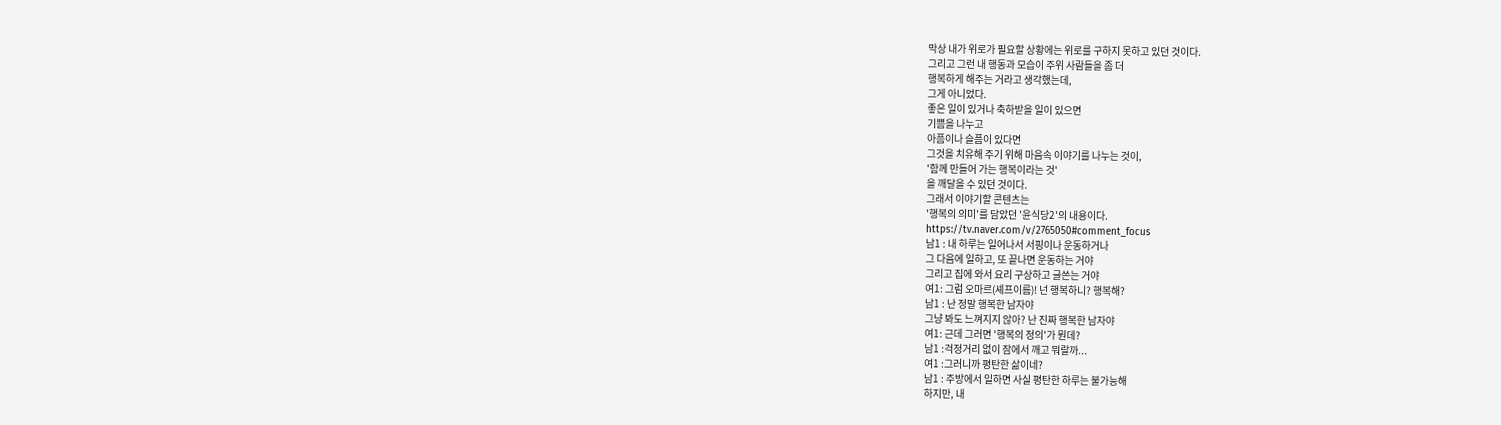막상 내가 위로가 필요할 상황에는 위로를 구하지 못하고 있던 것이다.
그리고 그런 내 행동과 모습이 주위 사람들을 좀 더
행복하게 해주는 거라고 생각했는데,
그게 아니었다.
좋은 일이 있거나 축하받을 일이 있으면
기쁨을 나누고
아픔이나 슬픔이 있다면
그것을 치유해 주기 위해 마음속 이야기를 나누는 것이,
'함께 만들어 가는 행복이라는 것'
을 깨달을 수 있던 것이다.
그래서 이야기할 콘텐츠는
'행복의 의미'를 담았던 '윤식당2'의 내용이다.
https://tv.naver.com/v/2765050#comment_focus
남1 : 내 하루는 일어나서 서핑이나 운동하거나
그 다음에 일하고, 또 끝나면 운동하는 거야
그리고 집에 와서 요리 구상하고 글쓴는 거야
여1: 그럼 오마르(셰프이름)! 넌 행복하니? 행복해?
남1 : 난 정말 행복한 남자야
그냥 봐도 느껴지지 않아? 난 진짜 행복한 남자야
여1: 근데 그러면 '행복의 정의'가 뭔데?
남1 :걱정거리 없이 잠에서 깨고 뭐랄까...
여1 :그러니까 평탄한 삶이네?
남1 : 주방에서 일하면 사실 평탄한 하루는 불가능해
하지만, 내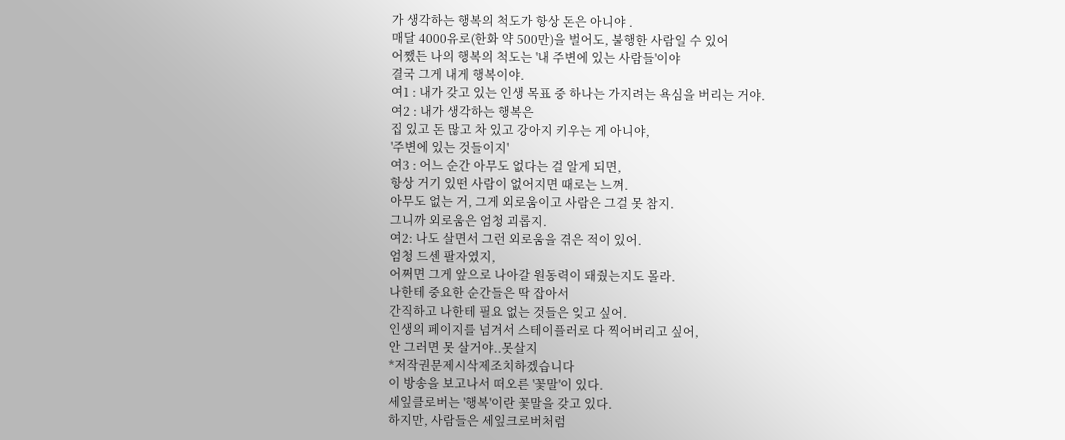가 생각하는 행복의 척도가 항상 돈은 아니야 .
매달 4000유로(한화 약 500만)을 벌어도, 불행한 사람일 수 있어
어쨌든 나의 행복의 척도는 '내 주변에 있는 사람들'이야
결국 그게 내게 행복이야.
여1 : 내가 갖고 있는 인생 목표 중 하나는 가지려는 욕심을 버리는 거야.
여2 : 내가 생각하는 행복은
집 있고 돈 많고 차 있고 강아지 키우는 게 아니야,
'주변에 있는 것들이지'
여3 : 어느 순간 아무도 없다는 걸 알게 되면,
항상 거기 있떤 사람이 없어지면 때로는 느껴.
아무도 없는 거, 그게 외로움이고 사람은 그걸 못 참지.
그니까 외로움은 엄청 괴롭지.
여2: 나도 살면서 그런 외로움을 겪은 적이 있어.
엄청 드센 팔자였지,
어쩌면 그게 앞으로 나아갈 원동력이 돼줬는지도 몰라.
나한테 중요한 순간들은 딱 잡아서
간직하고 나한테 필요 없는 것들은 잊고 싶어.
인생의 페이지를 넘겨서 스테이플러로 다 찍어버리고 싶어,
안 그러면 못 살거야..못살지
*저작권문제시삭제조치하겠습니다
이 방송을 보고나서 떠오른 '꽃말'이 있다.
세잎클로버는 '행복'이란 꽃말을 갖고 있다.
하지만, 사람들은 세잎크로버처럼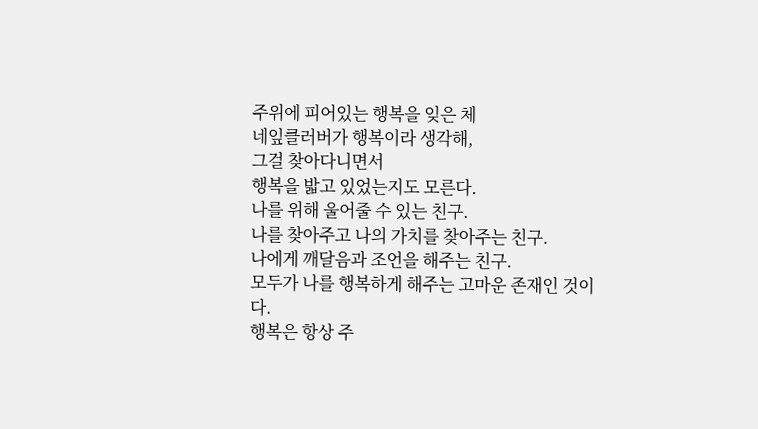주위에 피어있는 행복을 잊은 체
네잎클러버가 행복이라 생각해,
그걸 찾아다니면서
행복을 밟고 있었는지도 모른다.
나를 위해 울어줄 수 있는 친구.
나를 찾아주고 나의 가치를 찾아주는 친구.
나에게 깨달음과 조언을 해주는 친구.
모두가 나를 행복하게 해주는 고마운 존재인 것이다.
행복은 항상 주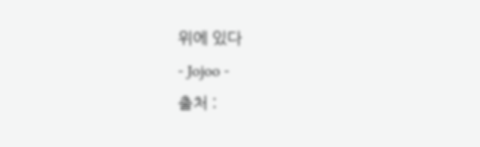위에 있다
- Jojoo -
출처 :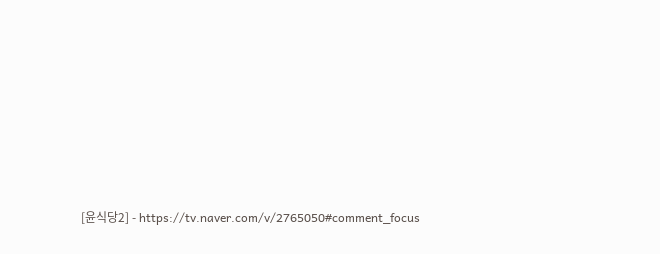[윤식당2] - https://tv.naver.com/v/2765050#comment_focus